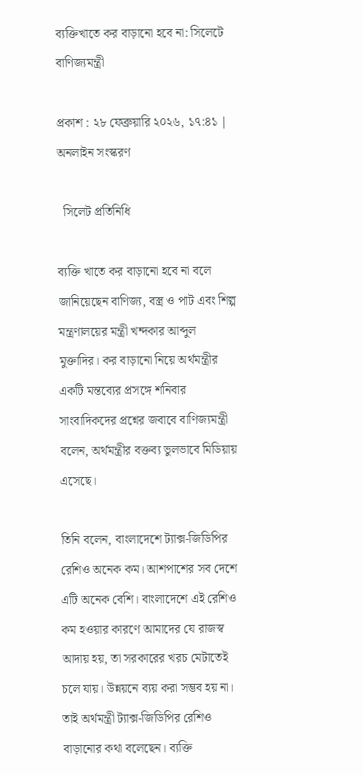ব্যক্তিখাতে কর বাড়ানো হবে না: সিলেটে বাণিজ্যমন্ত্রী

প্রকাশ : ২৮ ফেব্রুয়ারি ২০২৬, ১৭:৪১ | অনলাইন সংস্করণ

  সিলেট প্রতিনিধি

ব্যক্তি খাতে কর বাড়ানো হবে না বলে জানিয়েছেন বাণিজ্য, বস্ত্র ও পাট এবং শিল্প মন্ত্রণালয়ের মন্ত্রী খন্দকার আব্দুল মুক্তাদির। কর বাড়ানো নিয়ে অর্থমন্ত্রীর একটি মন্তব্যের প্রসঙ্গে শনিবার সাংবাদিকদের প্রশ্নের জবাবে বাণিজ্যমন্ত্রী বলেন, অর্থমন্ত্রীর বক্তব্য ভুলভাবে মিডিয়ায় এসেছে।

তিনি বলেন, বাংলাদেশে ট্যাক্স-জিডিপির রেশিও অনেক কম। আশপাশের সব দেশে এটি অনেক বেশি। বাংলাদেশে এই রেশিও কম হওয়ার কারণে আমাদের যে রাজস্ব আদায় হয়, তা সরকারের খরচ মেটাতেই চলে যায়। উন্নয়নে ব্যয় করা সম্ভব হয় না। তাই অর্থমন্ত্রী ট্যাক্স-জিডিপির রেশিও বাড়ানোর কথা বলেছেন। ব্যক্তি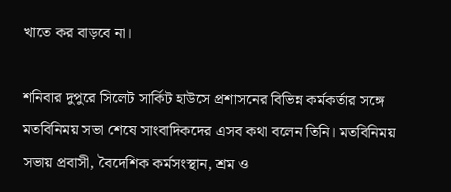খাতে কর বাড়বে না।

শনিবার দুপুরে সিলেট সার্কিট হাউসে প্রশাসনের বিভিন্ন কর্মকর্তার সঙ্গে মতবিনিময় সভা শেষে সাংবাদিকদের এসব কথা বলেন তিনি। মতবিনিময় সভায় প্রবাসী, বৈদেশিক কর্মসংস্থান, শ্রম ও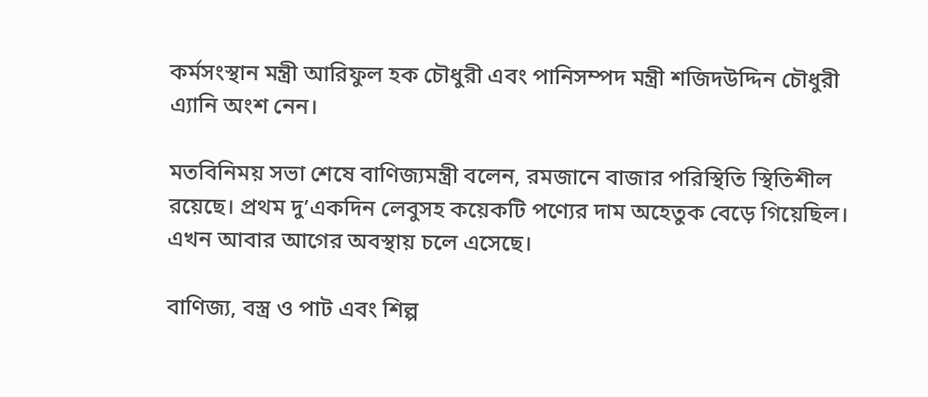কর্মসংস্থান মন্ত্রী আরিফুল হক চৌধুরী এবং পানিসম্পদ মন্ত্রী শজিদউদ্দিন চৌধুরী এ্যানি অংশ নেন।

মতবিনিময় সভা শেষে বাণিজ্যমন্ত্রী বলেন, রমজানে বাজার পরিস্থিতি স্থিতিশীল রয়েছে। প্রথম দু’একদিন লেবুসহ কয়েকটি পণ্যের দাম অহেতুক বেড়ে গিয়েছিল। এখন আবার আগের অবস্থায় চলে এসেছে।

বাণিজ্য, বস্ত্র ও পাট এবং শিল্প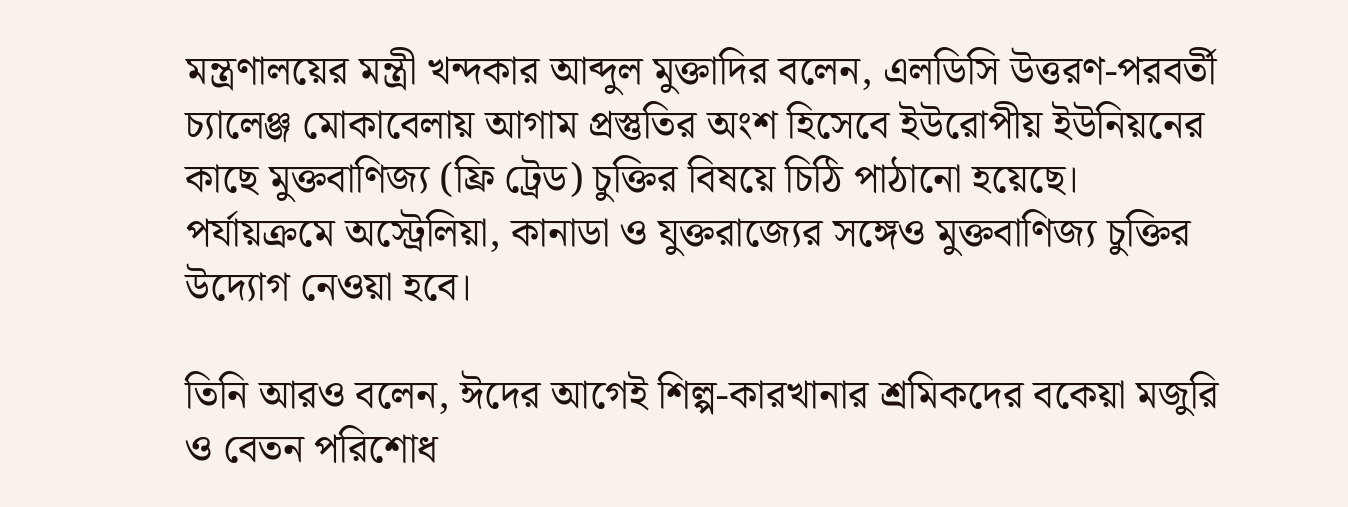মন্ত্রণালয়ের মন্ত্রী খন্দকার আব্দুল মুক্তাদির বলেন, এলডিসি উত্তরণ-পরবর্তী চ্যালেঞ্জ মোকাবেলায় আগাম প্রস্তুতির অংশ হিসেবে ইউরোপীয় ইউনিয়নের কাছে মুক্তবাণিজ্য (ফ্রি ট্রেড) চুক্তির বিষয়ে চিঠি পাঠানো হয়েছে। পর্যায়ক্রমে অস্ট্রেলিয়া, কানাডা ও যুক্তরাজ্যের সঙ্গেও মুক্তবাণিজ্য চুক্তির উদ্যোগ নেওয়া হবে।

তিনি আরও বলেন, ঈদের আগেই শিল্প-কারখানার শ্রমিকদের বকেয়া মজুরি ও বেতন পরিশোধ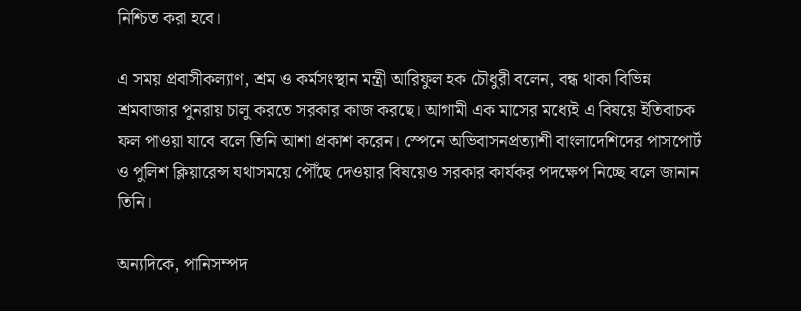নিশ্চিত করা হবে।

এ সময় প্রবাসীকল্যাণ, শ্রম ও কর্মসংস্থান মন্ত্রী আরিফুল হক চৌধুরী বলেন, বন্ধ থাকা বিভিন্ন শ্রমবাজার পুনরায় চালু করতে সরকার কাজ করছে। আগামী এক মাসের মধ্যেই এ বিষয়ে ইতিবাচক ফল পাওয়া যাবে বলে তিনি আশা প্রকাশ করেন। স্পেনে অভিবাসনপ্রত্যাশী বাংলাদেশিদের পাসপোর্ট ও পুলিশ ক্লিয়ারেন্স যথাসময়ে পৌঁছে দেওয়ার বিষয়েও সরকার কার্যকর পদক্ষেপ নিচ্ছে বলে জানান তিনি।

অন্যদিকে, পানিসম্পদ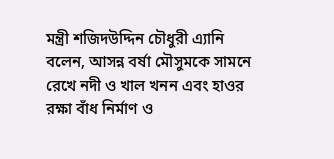মন্ত্রী শজিদউদ্দিন চৌধুরী এ্যানি বলেন, আসন্ন বর্ষা মৌসুমকে সামনে রেখে নদী ও খাল খনন এবং হাওর রক্ষা বাঁধ নির্মাণ ও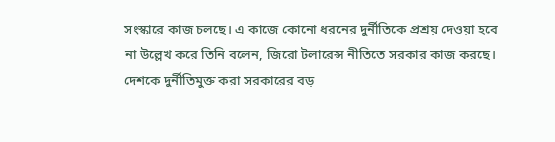সংস্কারে কাজ চলছে। এ কাজে কোনো ধরনের দুর্নীতিকে প্রশ্রয় দেওয়া হবে না উল্লেখ করে তিনি বলেন, জিরো টলারেন্স নীতিতে সরকার কাজ করছে। দেশকে দুর্নীতিমুক্ত করা সরকারের বড়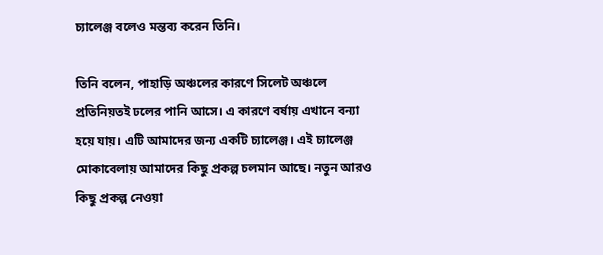চ্যালেঞ্জ বলেও মন্তব্য করেন তিনি।

তিনি বলেন, পাহাড়ি অঞ্চলের কারণে সিলেট অঞ্চলে প্রতিনিয়তই ঢলের পানি আসে। এ কারণে বর্ষায় এখানে বন্যা হয়ে যায়। এটি আমাদের জন্য একটি চ্যালেঞ্জ। এই চ্যালেঞ্জ মোকাবেলায় আমাদের কিছু প্রকল্প চলমান আছে। নতুন আরও কিছু প্রকল্প নেওয়া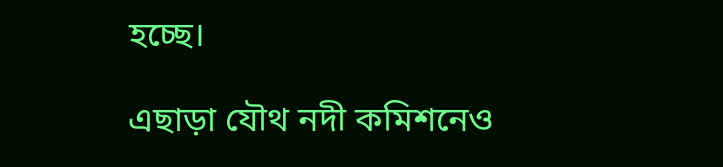হচ্ছে।

এছাড়া যৌথ নদী কমিশনেও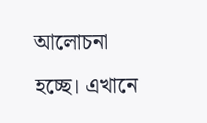আলোচনা হচ্ছে। এখানে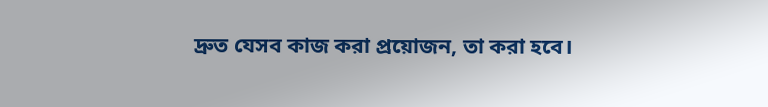দ্রুত যেসব কাজ করা প্রয়োজন, তা করা হবে।